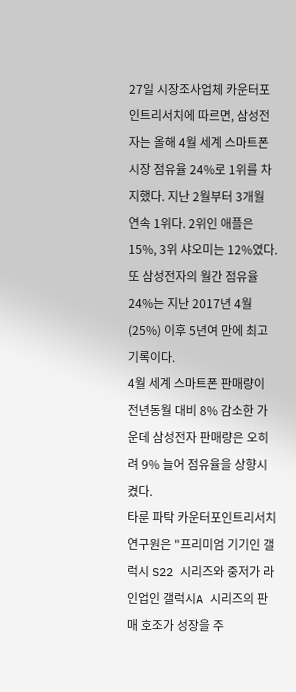27일 시장조사업체 카운터포인트리서치에 따르면, 삼성전자는 올해 4월 세계 스마트폰 시장 점유율 24%로 1위를 차지했다. 지난 2월부터 3개월 연속 1위다. 2위인 애플은 15%, 3위 샤오미는 12%였다.
또 삼성전자의 월간 점유율 24%는 지난 2017년 4월(25%) 이후 5년여 만에 최고 기록이다.
4월 세계 스마트폰 판매량이 전년동월 대비 8% 감소한 가운데 삼성전자 판매량은 오히려 9% 늘어 점유율을 상향시켰다.
타룬 파탁 카운터포인트리서치 연구원은 "프리미엄 기기인 갤럭시 S22 시리즈와 중저가 라인업인 갤럭시A 시리즈의 판매 호조가 성장을 주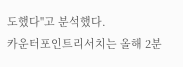도했다"고 분석했다.
카운터포인트리서치는 올해 2분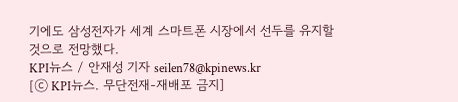기에도 삼성전자가 세계 스마트폰 시장에서 선두를 유지할 것으로 전망했다.
KPI뉴스 / 안재성 기자 seilen78@kpinews.kr
[ⓒ KPI뉴스. 무단전재-재배포 금지]